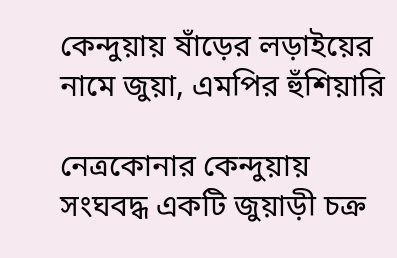কেন্দুয়ায় ষাঁড়ের লড়াইয়ের নামে জুয়া, এমপির হুঁশিয়ারি

নেত্রকোনার কেন্দুয়ায় সংঘবদ্ধ একটি জুয়াড়ী চক্র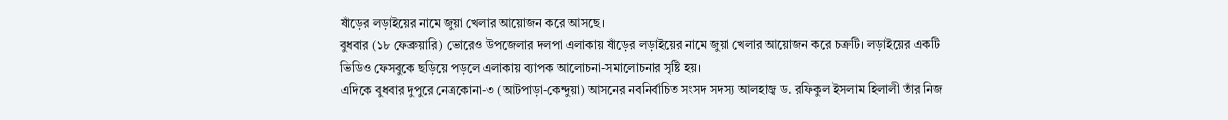ষাঁড়ের লড়াইয়ের নামে জুয়া খেলার আয়োজন করে আসছে।
বুধবার (১৮ ফেব্রুয়ারি) ভোরেও উপজেলার দলপা এলাকায় ষাঁড়ের লড়াইয়ের নামে জুয়া খেলার আয়োজন করে চক্রটি। লড়াইয়ের একটি ভিডিও ফেসবুকে ছড়িয়ে পড়লে এলাকায় ব্যাপক আলোচনা-সমালোচনার সৃষ্টি হয়।
এদিকে বুধবার দুপুরে নেত্রকোনা-৩ (আটপাড়া-কেন্দুয়া) আসনের নবনির্বাচিত সংসদ সদস্য আলহাজ্ব ড. রফিকুল ইসলাম হিলালী তাঁর নিজ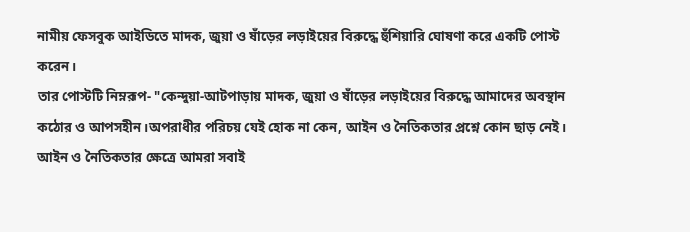নামীয় ফেসবুক আইডিতে মাদক, জুয়া ও ষাঁড়ের লড়াইয়ের বিরুদ্ধে হুঁশিয়ারি ঘোষণা করে একটি পোস্ট করেন।
তার পোস্টটি নিম্নরূপ- "কেন্দুয়া-আটপাড়ায় মাদক, জুয়া ও ষাঁড়ের লড়াইয়ের বিরুদ্ধে আমাদের অবস্থান কঠোর ও আপসহীন।অপরাধীর পরিচয় যেই হোক না কেন, আইন ও নৈতিকতার প্রশ্নে কোন ছাড় নেই। আইন ও নৈতিকতার ক্ষেত্রে আমরা সবাই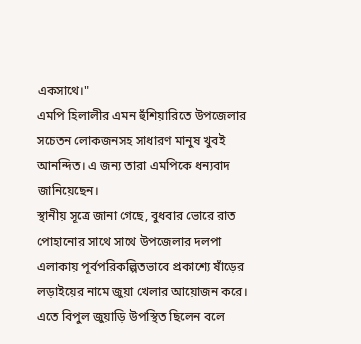একসাথে।"
এমপি হিলালীর এমন হুঁশিয়ারিতে উপজেলার সচেতন লোকজনসহ সাধারণ মানুষ খুবই আনন্দিত। এ জন্য তারা এমপিকে ধন্যবাদ জানিয়েছেন।
স্থানীয় সূত্রে জানা গেছে, বুধবার ভোরে রাত পোহানোর সাথে সাথে উপজেলার দলপা এলাকায় পূর্বপরিকল্পিতভাবে প্রকাশ্যে ষাঁড়ের লড়াইয়ের নামে জুয়া খেলার আয়োজন করে। এতে বিপুল জুয়াড়ি উপস্থিত ছিলেন বলে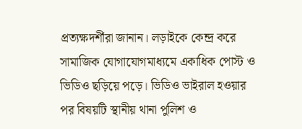প্রত্যক্ষদর্শীরা জানান। লড়াইকে কেন্দ্র করে সামাজিক যোগাযোগমাধ্যমে একাধিক পোস্ট ও ভিডিও ছড়িয়ে পড়ে। ভিডিও ভাইরাল হওয়ার পর বিষয়টি স্থানীয় থানা পুলিশ ও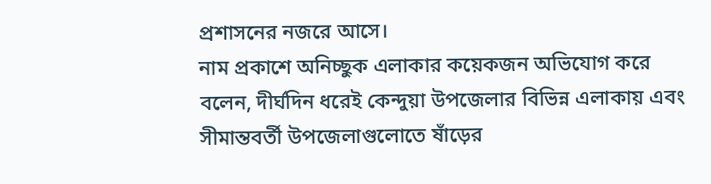প্রশাসনের নজরে আসে।
নাম প্রকাশে অনিচ্ছুক এলাকার কয়েকজন অভিযোগ করে বলেন, দীর্ঘদিন ধরেই কেন্দুয়া উপজেলার বিভিন্ন এলাকায় এবং সীমান্তবর্তী উপজেলাগুলোতে ষাঁড়ের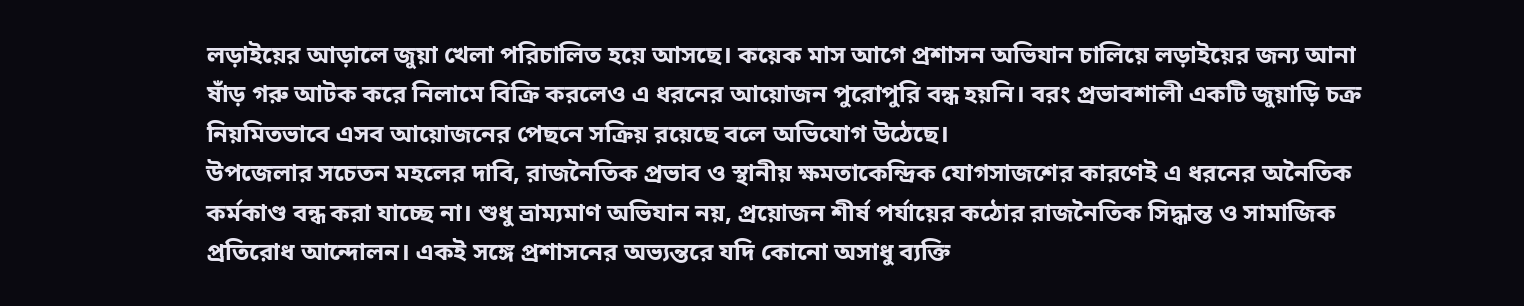লড়াইয়ের আড়ালে জুয়া খেলা পরিচালিত হয়ে আসছে। কয়েক মাস আগে প্রশাসন অভিযান চালিয়ে লড়াইয়ের জন্য আনা ষাঁড় গরু আটক করে নিলামে বিক্রি করলেও এ ধরনের আয়োজন পুরোপুরি বন্ধ হয়নি। বরং প্রভাবশালী একটি জুয়াড়ি চক্র নিয়মিতভাবে এসব আয়োজনের পেছনে সক্রিয় রয়েছে বলে অভিযোগ উঠেছে।
উপজেলার সচেতন মহলের দাবি, রাজনৈতিক প্রভাব ও স্থানীয় ক্ষমতাকেন্দ্রিক যোগসাজশের কারণেই এ ধরনের অনৈতিক কর্মকাণ্ড বন্ধ করা যাচ্ছে না। শুধু ভ্রাম্যমাণ অভিযান নয়, প্রয়োজন শীর্ষ পর্যায়ের কঠোর রাজনৈতিক সিদ্ধান্ত ও সামাজিক প্রতিরোধ আন্দোলন। একই সঙ্গে প্রশাসনের অভ্যন্তরে যদি কোনো অসাধু ব্যক্তি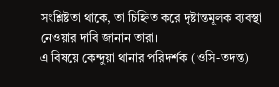সংশ্লিষ্টতা থাকে, তা চিহ্নিত করে দৃষ্টান্তমূলক ব্যবস্থা নেওয়ার দাবি জানান তারা।
এ বিষয়ে কেন্দুয়া থানার পরিদর্শক (ওসি-তদন্ত)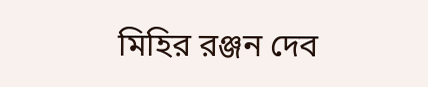মিহির রঞ্জন দেব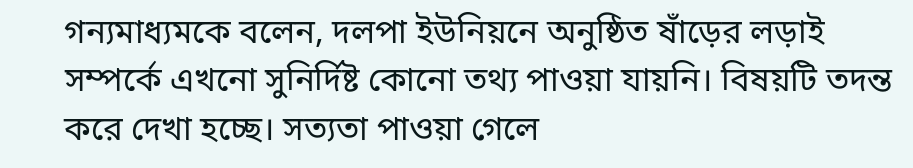গন্যমাধ্যমকে বলেন, দলপা ইউনিয়নে অনুষ্ঠিত ষাঁড়ের লড়াই সম্পর্কে এখনো সুনির্দিষ্ট কোনো তথ্য পাওয়া যায়নি। বিষয়টি তদন্ত করে দেখা হচ্ছে। সত্যতা পাওয়া গেলে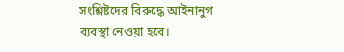সংশ্লিষ্টদের বিরুদ্ধে আইনানুগ ব্যবস্থা নেওয়া হবে।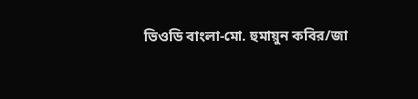ভিওডি বাংলা-মো. হুমায়ুন কবির/জা